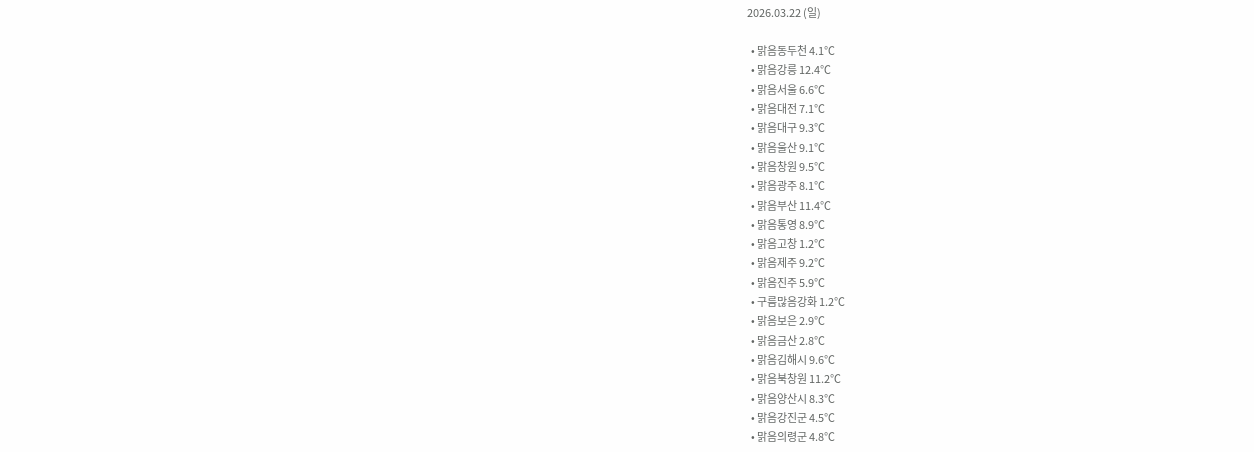2026.03.22 (일)

  • 맑음동두천 4.1℃
  • 맑음강릉 12.4℃
  • 맑음서울 6.6℃
  • 맑음대전 7.1℃
  • 맑음대구 9.3℃
  • 맑음울산 9.1℃
  • 맑음창원 9.5℃
  • 맑음광주 8.1℃
  • 맑음부산 11.4℃
  • 맑음통영 8.9℃
  • 맑음고창 1.2℃
  • 맑음제주 9.2℃
  • 맑음진주 5.9℃
  • 구름많음강화 1.2℃
  • 맑음보은 2.9℃
  • 맑음금산 2.8℃
  • 맑음김해시 9.6℃
  • 맑음북창원 11.2℃
  • 맑음양산시 8.3℃
  • 맑음강진군 4.5℃
  • 맑음의령군 4.8℃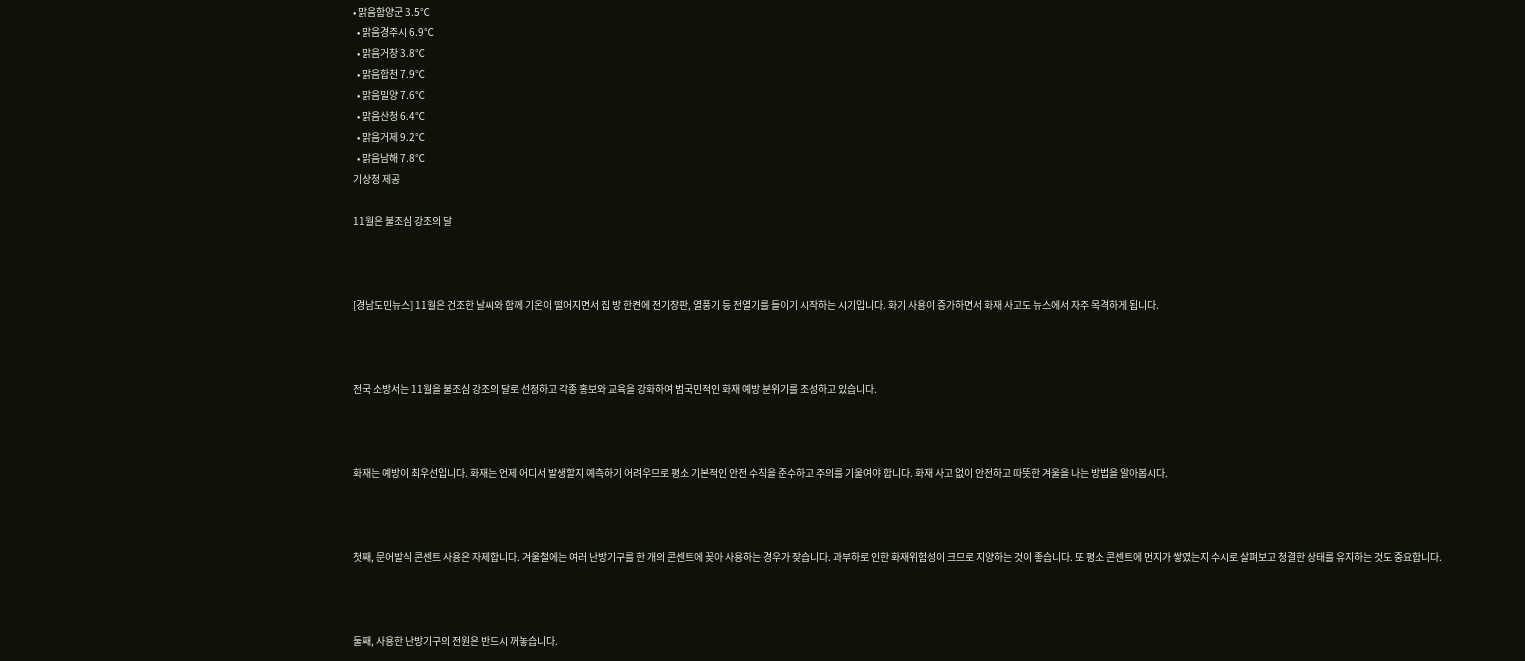• 맑음함양군 3.5℃
  • 맑음경주시 6.9℃
  • 맑음거창 3.8℃
  • 맑음합천 7.9℃
  • 맑음밀양 7.6℃
  • 맑음산청 6.4℃
  • 맑음거제 9.2℃
  • 맑음남해 7.8℃
기상청 제공

11월은 불조심 강조의 달



[경남도민뉴스] 11월은 건조한 날씨와 함께 기온이 떨어지면서 집 방 한켠에 전기장판, 열풍기 등 전열기를 들이기 시작하는 시기입니다. 화기 사용이 증가하면서 화재 사고도 뉴스에서 자주 목격하게 됩니다.



전국 소방서는 11월을 불조심 강조의 달로 선정하고 각종 홍보와 교육을 강화하여 범국민적인 화재 예방 분위기를 조성하고 있습니다.



화재는 예방이 최우선입니다. 화재는 언제 어디서 발생할지 예측하기 어려우므로 평소 기본적인 안전 수칙을 준수하고 주의를 기울여야 합니다. 화재 사고 없이 안전하고 따뜻한 겨울을 나는 방법을 알아봅시다.



첫째, 문어발식 콘센트 사용은 자제합니다. 겨울철에는 여러 난방기구를 한 개의 콘센트에 꽂아 사용하는 경우가 잦습니다. 과부하로 인한 화재위험성이 크므로 지양하는 것이 좋습니다. 또 평소 콘센트에 먼지가 쌓였는지 수시로 살펴보고 청결한 상태를 유지하는 것도 중요합니다.



둘째, 사용한 난방기구의 전원은 반드시 꺼놓습니다.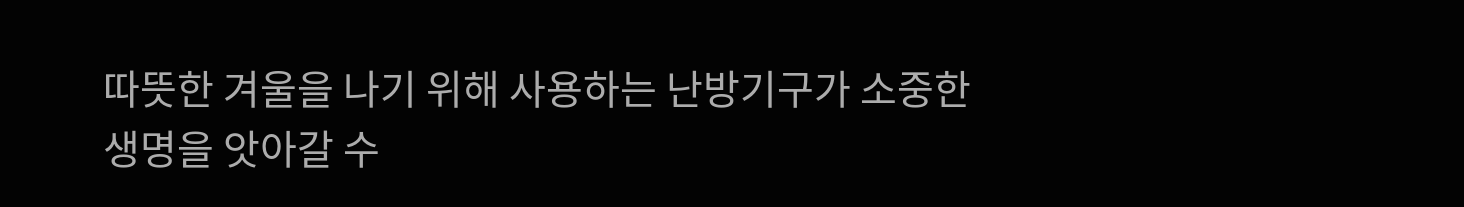따뜻한 겨울을 나기 위해 사용하는 난방기구가 소중한 생명을 앗아갈 수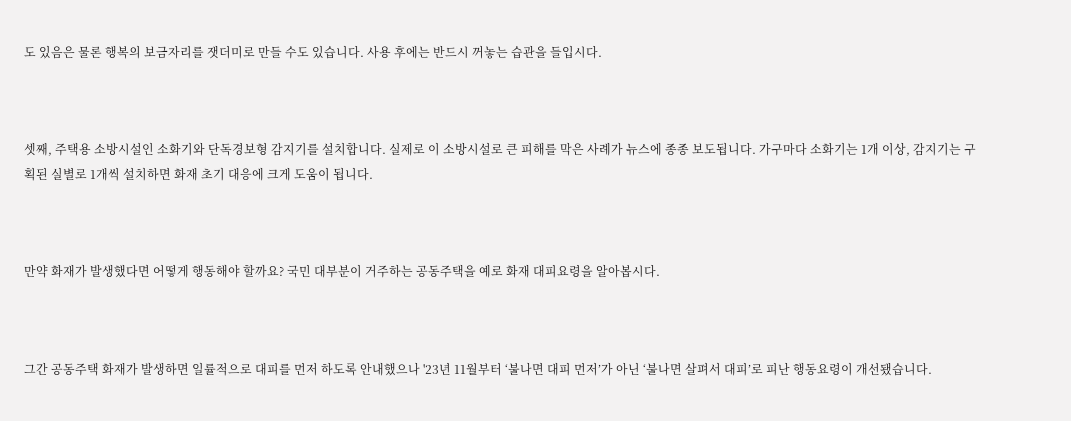도 있음은 물론 행복의 보금자리를 잿더미로 만들 수도 있습니다. 사용 후에는 반드시 꺼놓는 습관을 들입시다.



셋째, 주택용 소방시설인 소화기와 단독경보형 감지기를 설치합니다. 실제로 이 소방시설로 큰 피해를 막은 사례가 뉴스에 종종 보도됩니다. 가구마다 소화기는 1개 이상, 감지기는 구획된 실별로 1개씩 설치하면 화재 초기 대응에 크게 도움이 됩니다.



만약 화재가 발생했다면 어떻게 행동해야 할까요? 국민 대부분이 거주하는 공동주택을 예로 화재 대피요령을 알아봅시다.



그간 공동주택 화재가 발생하면 일률적으로 대피를 먼저 하도록 안내했으나 '23년 11월부터 ‘불나면 대피 먼저’가 아닌 ‘불나면 살펴서 대피’로 피난 행동요령이 개선됐습니다.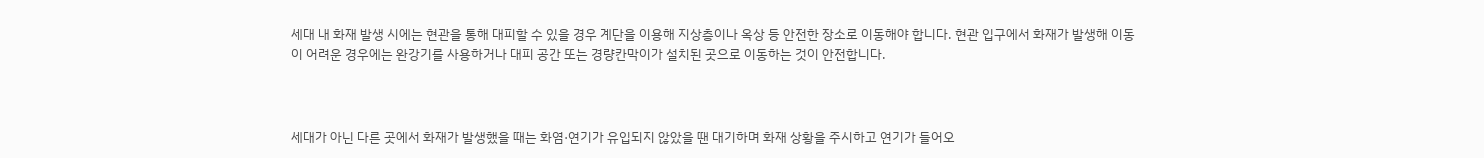세대 내 화재 발생 시에는 현관을 통해 대피할 수 있을 경우 계단을 이용해 지상층이나 옥상 등 안전한 장소로 이동해야 합니다. 현관 입구에서 화재가 발생해 이동이 어려운 경우에는 완강기를 사용하거나 대피 공간 또는 경량칸막이가 설치된 곳으로 이동하는 것이 안전합니다.



세대가 아닌 다른 곳에서 화재가 발생했을 때는 화염·연기가 유입되지 않았을 땐 대기하며 화재 상황을 주시하고 연기가 들어오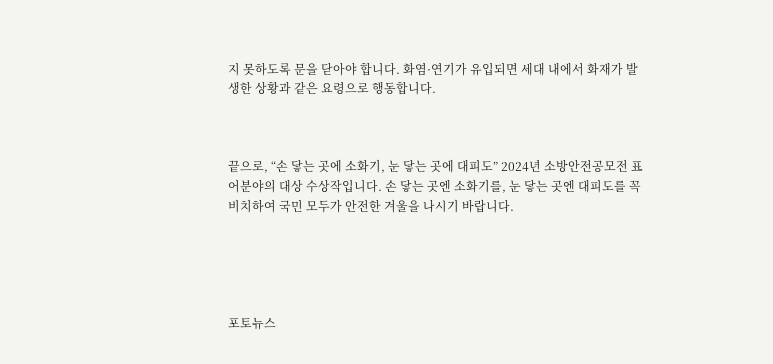지 못하도록 문을 닫아야 합니다. 화염·연기가 유입되면 세대 내에서 화재가 발생한 상황과 같은 요령으로 행동합니다.



끝으로, “손 닿는 곳에 소화기, 눈 닿는 곳에 대피도” 2024년 소방안전공모전 표어분야의 대상 수상작입니다. 손 닿는 곳엔 소화기를, 눈 닿는 곳엔 대피도를 꼭 비치하여 국민 모두가 안전한 겨울을 나시기 바랍니다.





포토뉴스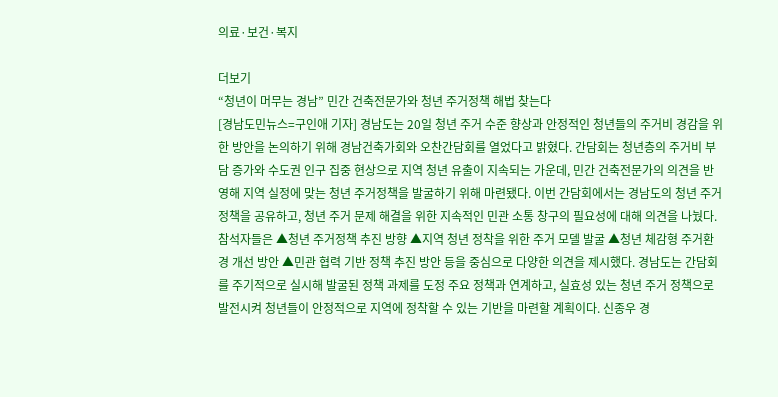의료·보건·복지

더보기
“청년이 머무는 경남” 민간 건축전문가와 청년 주거정책 해법 찾는다
[경남도민뉴스=구인애 기자] 경남도는 20일 청년 주거 수준 향상과 안정적인 청년들의 주거비 경감을 위한 방안을 논의하기 위해 경남건축가회와 오찬간담회를 열었다고 밝혔다. 간담회는 청년층의 주거비 부담 증가와 수도권 인구 집중 현상으로 지역 청년 유출이 지속되는 가운데, 민간 건축전문가의 의견을 반영해 지역 실정에 맞는 청년 주거정책을 발굴하기 위해 마련됐다. 이번 간담회에서는 경남도의 청년 주거정책을 공유하고, 청년 주거 문제 해결을 위한 지속적인 민관 소통 창구의 필요성에 대해 의견을 나눴다. 참석자들은 ▲청년 주거정책 추진 방향 ▲지역 청년 정착을 위한 주거 모델 발굴 ▲청년 체감형 주거환경 개선 방안 ▲민관 협력 기반 정책 추진 방안 등을 중심으로 다양한 의견을 제시했다. 경남도는 간담회를 주기적으로 실시해 발굴된 정책 과제를 도정 주요 정책과 연계하고, 실효성 있는 청년 주거 정책으로 발전시켜 청년들이 안정적으로 지역에 정착할 수 있는 기반을 마련할 계획이다. 신종우 경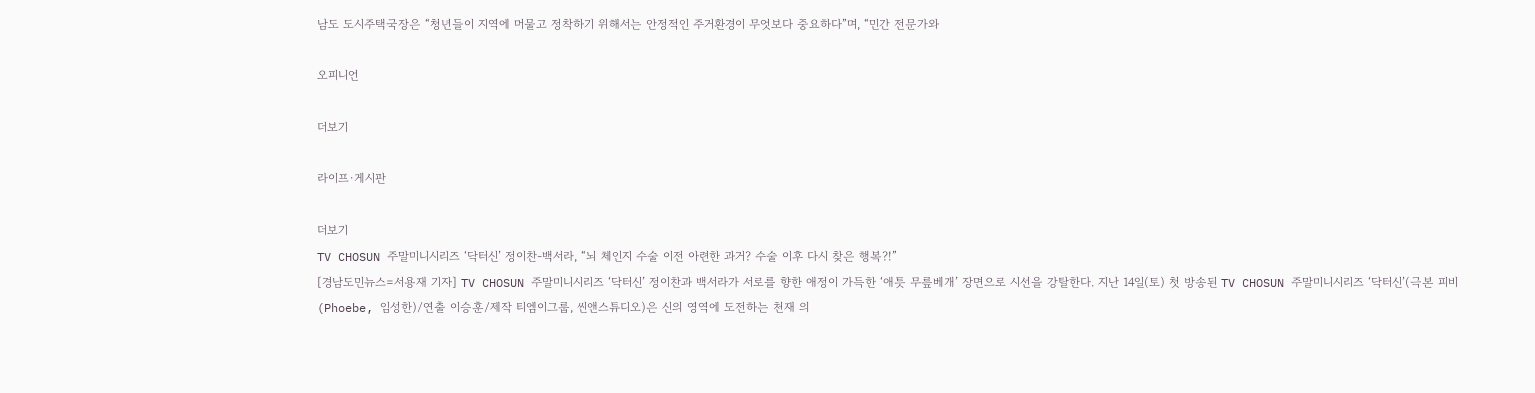남도 도시주택국장은 “청년들이 지역에 머물고 정착하기 위해서는 안정적인 주거환경이 무엇보다 중요하다”며, “민간 전문가와

오피니언

더보기

라이프·게시판

더보기
TV CHOSUN 주말미니시리즈 ‘닥터신’ 정이찬-백서라, “뇌 체인지 수술 이전 아련한 과거? 수술 이후 다시 찾은 행복?!”
[경남도민뉴스=서용재 기자] TV CHOSUN 주말미니시리즈 ‘닥터신’ 정이찬과 백서라가 서로를 향한 애정이 가득한 ‘애틋 무릎베개’ 장면으로 시선을 강탈한다. 지난 14일(토) 첫 방송된 TV CHOSUN 주말미니시리즈 ‘닥터신’(극본 피비(Phoebe, 임성한)/연출 이승훈/제작 티엠이그룹, 씬앤스튜디오)은 신의 영역에 도전하는 천재 의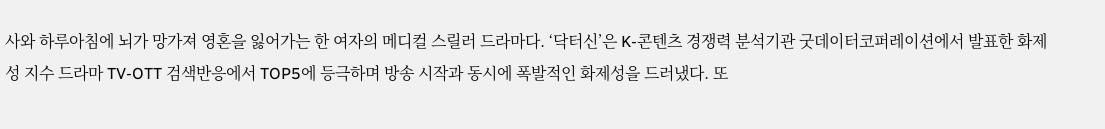사와 하루아침에 뇌가 망가져 영혼을 잃어가는 한 여자의 메디컬 스릴러 드라마다. ‘닥터신’은 K-콘텐츠 경쟁력 분석기관 굿데이터코퍼레이션에서 발표한 화제성 지수 드라마 TV-OTT 검색반응에서 TOP5에 등극하며 방송 시작과 동시에 폭발적인 화제성을 드러냈다. 또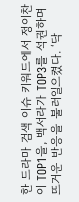한 드라마 검색 이슈 키워드에서 정이찬이 TOP1을, 백서라가 TOP3를 석권하며 뜨거운 반응을 불러일으켰다. ‘닥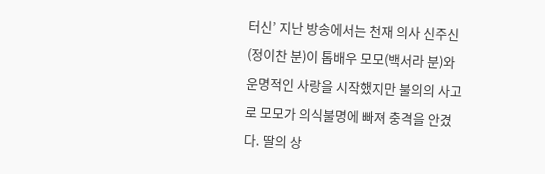터신’ 지난 방송에서는 천재 의사 신주신(정이찬 분)이 톱배우 모모(백서라 분)와 운명적인 사랑을 시작했지만 불의의 사고로 모모가 의식불명에 빠져 충격을 안겼다. 딸의 상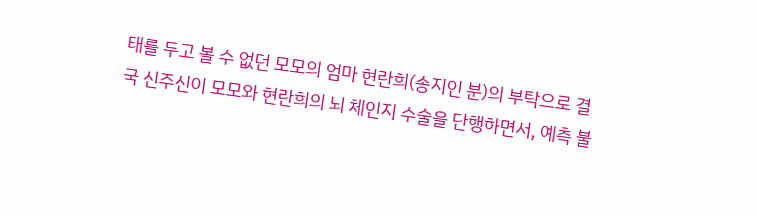태를 두고 볼 수 없던 모모의 엄마 현란희(송지인 분)의 부탁으로 결국 신주신이 모모와 현란희의 뇌 체인지 수술을 단행하면서, 예측 불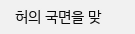허의 국면을 맞